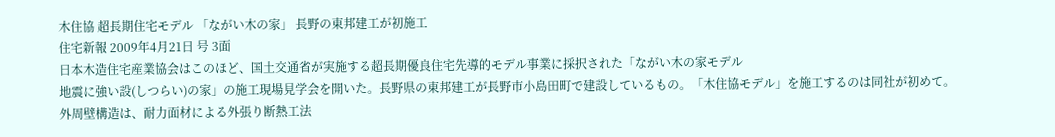木住協 超長期住宅モデル 「ながい木の家」 長野の東邦建工が初施工
住宅新報 2009年4月21日 号 3面
日本木造住宅産業協会はこのほど、国土交通省が実施する超長期優良住宅先導的モデル事業に採択された「ながい木の家モデル
地震に強い設(しつらい)の家」の施工現場見学会を開いた。長野県の東邦建工が長野市小島田町で建設しているもの。「木住協モデル」を施工するのは同社が初めて。
外周壁構造は、耐力面材による外張り断熱工法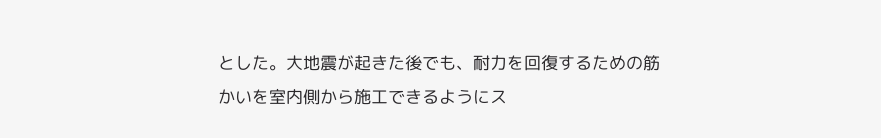とした。大地震が起きた後でも、耐力を回復するための筋かいを室内側から施工できるようにス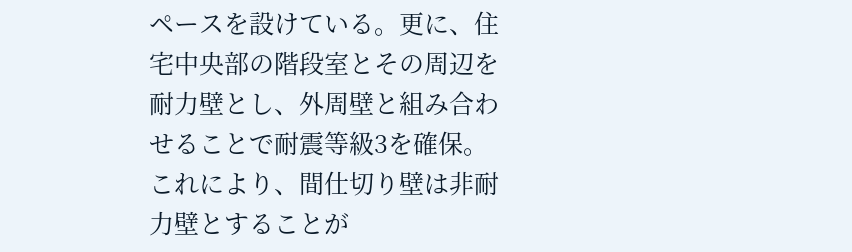ペースを設けている。更に、住宅中央部の階段室とその周辺を耐力壁とし、外周壁と組み合わせることで耐震等級3を確保。これにより、間仕切り壁は非耐力壁とすることが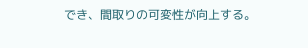でき、間取りの可変性が向上する。